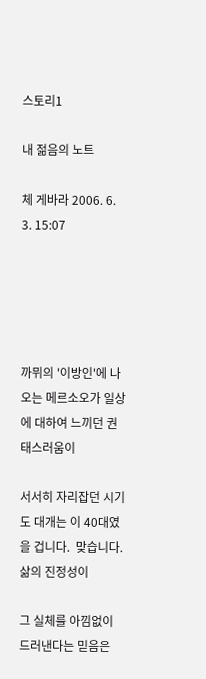스토리1

내 젊음의 노트

체 게바라 2006. 6. 3. 15:07





까뮈의 '이방인'에 나오는 메르소오가 일상에 대하여 느끼던 권태스러움이

서서히 자리잡던 시기도 대개는 이 40대였을 겁니다.  맞습니다. 삶의 진정성이

그 실체를 아낌없이 드러낸다는 믿음은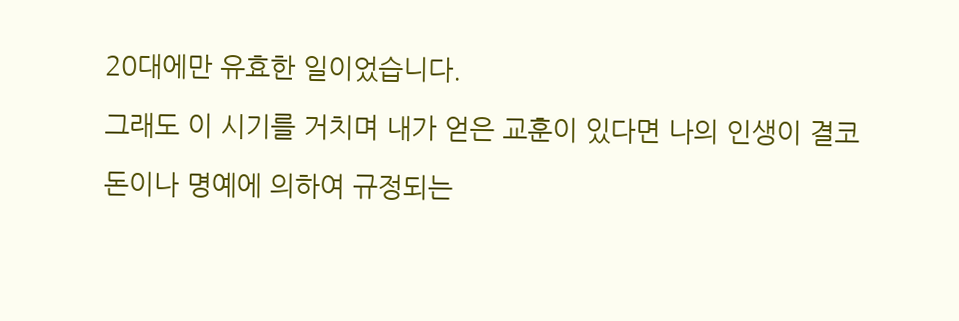20대에만 유효한 일이었습니다.

그래도 이 시기를 거치며 내가 얻은 교훈이 있다면 나의 인생이 결코

돈이나 명예에 의하여 규정되는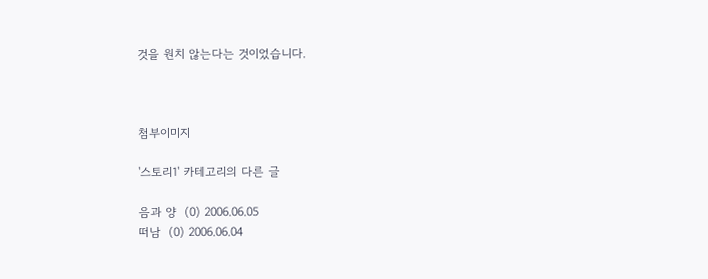것을 원치 않는다는 것이었습니다.



첨부이미지

'스토리1' 카테고리의 다른 글

음과 양  (0) 2006.06.05
떠남  (0) 2006.06.04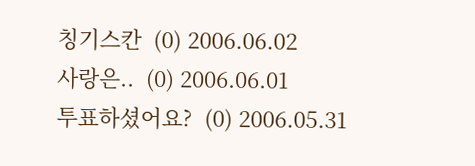칭기스칸  (0) 2006.06.02
사랑은..  (0) 2006.06.01
투표하셨어요?  (0) 2006.05.31